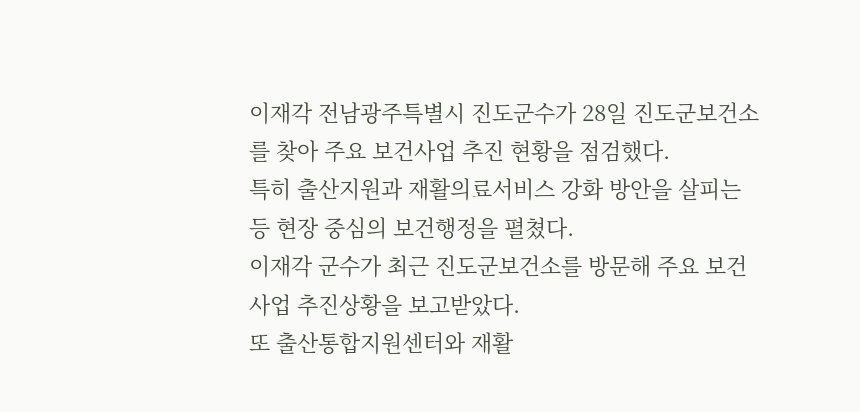이재각 전남광주특별시 진도군수가 28일 진도군보건소를 찾아 주요 보건사업 추진 현황을 점검했다.
특히 출산지원과 재활의료서비스 강화 방안을 살피는 등 현장 중심의 보건행정을 펼쳤다.
이재각 군수가 최근 진도군보건소를 방문해 주요 보건사업 추진상황을 보고받았다.
또 출산통합지원센터와 재활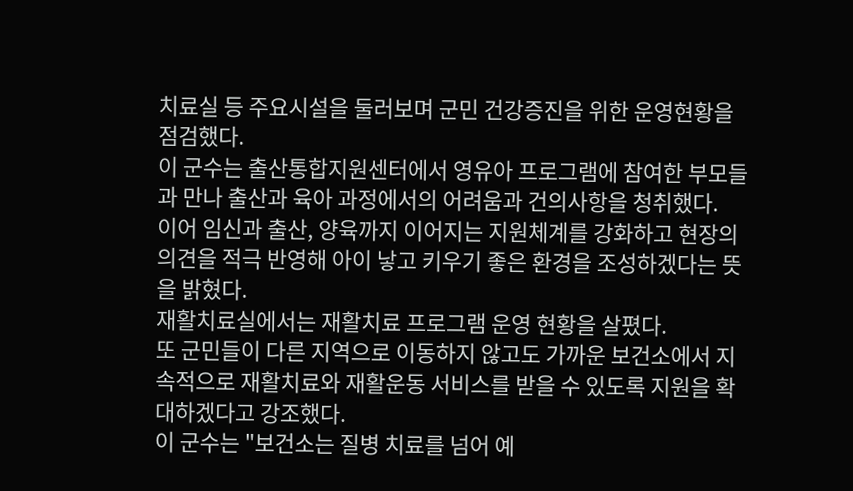치료실 등 주요시설을 둘러보며 군민 건강증진을 위한 운영현황을 점검했다.
이 군수는 출산통합지원센터에서 영유아 프로그램에 참여한 부모들과 만나 출산과 육아 과정에서의 어려움과 건의사항을 청취했다.
이어 임신과 출산, 양육까지 이어지는 지원체계를 강화하고 현장의 의견을 적극 반영해 아이 낳고 키우기 좋은 환경을 조성하겠다는 뜻을 밝혔다.
재활치료실에서는 재활치료 프로그램 운영 현황을 살폈다.
또 군민들이 다른 지역으로 이동하지 않고도 가까운 보건소에서 지속적으로 재활치료와 재활운동 서비스를 받을 수 있도록 지원을 확대하겠다고 강조했다.
이 군수는 "보건소는 질병 치료를 넘어 예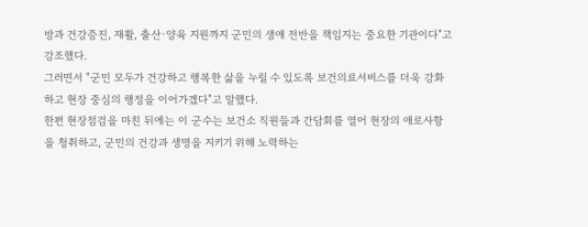방과 건강증진, 재활, 출산·양육 지원까지 군민의 생애 전반을 책임지는 중요한 기관이다"고 강조했다.
그러면서 "군민 모두가 건강하고 행복한 삶을 누릴 수 있도록 보건의료서비스를 더욱 강화하고 현장 중심의 행정을 이어가겠다"고 말했다.
한편 현장점검을 마친 뒤에는 이 군수는 보건소 직원들과 간담회를 열어 현장의 애로사항을 청취하고, 군민의 건강과 생명을 지키기 위해 노력하는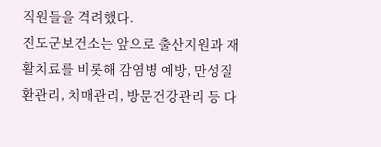직원들을 격려했다.
진도군보건소는 앞으로 출산지원과 재활치료를 비롯해 감염병 예방, 만성질환관리, 치매관리, 방문건강관리 등 다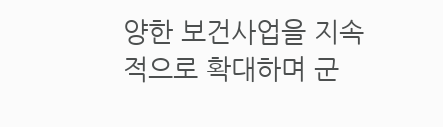양한 보건사업을 지속적으로 확대하며 군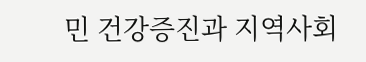민 건강증진과 지역사회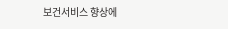보건서비스 향상에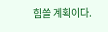힘쓸 계획이다.